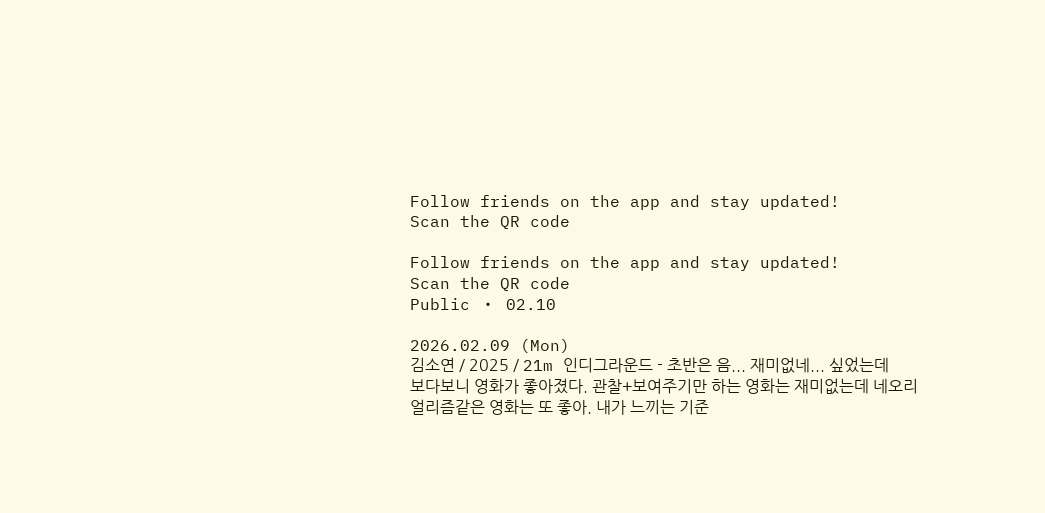Follow friends on the app and stay updated!
Scan the QR code

Follow friends on the app and stay updated!
Scan the QR code
Public ・ 02.10

2026.02.09 (Mon)
김소연 / 2025 / 21m 인디그라운드 - 초반은 음... 재미없네... 싶었는데 보다보니 영화가 좋아졌다. 관찰+보여주기만 하는 영화는 재미없는데 네오리얼리즘같은 영화는 또 좋아. 내가 느끼는 기준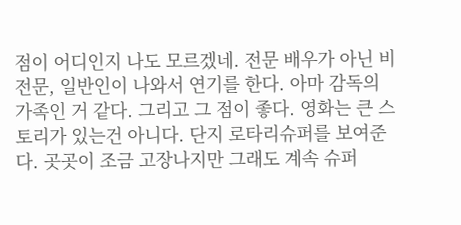점이 어디인지 나도 모르겠네. 전문 배우가 아닌 비전문, 일반인이 나와서 연기를 한다. 아마 감독의 가족인 거 같다. 그리고 그 점이 좋다. 영화는 큰 스토리가 있는건 아니다. 단지 로타리슈퍼를 보여준다. 곳곳이 조금 고장나지만 그래도 계속 슈퍼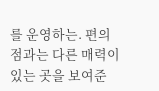를 운영하는. 편의점과는 다른 매력이 있는 곳을 보여준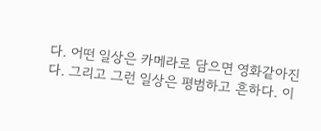다. 어떤 일상은 카메라로 담으면 영화같아진다. 그리고 그런 일상은 평범하고 흔하다. 이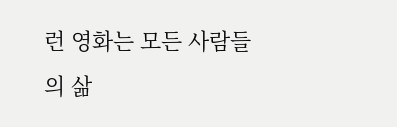런 영화는 모든 사람들의 삶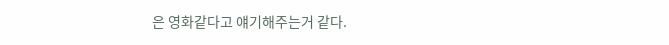은 영화같다고 얘기해주는거 같다.